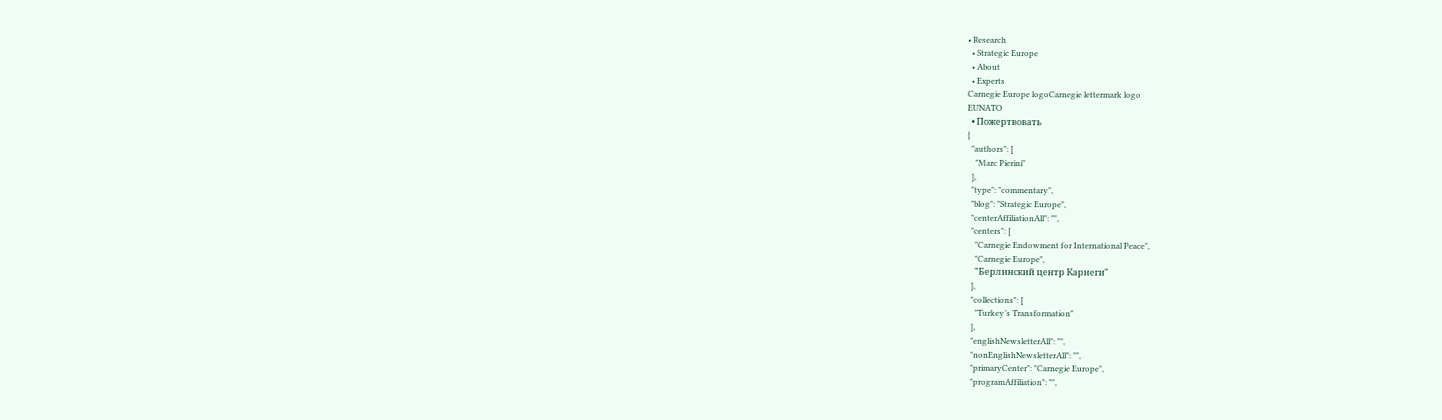• Research
  • Strategic Europe
  • About
  • Experts
Carnegie Europe logoCarnegie lettermark logo
EUNATO
  • Пожертвовать
{
  "authors": [
    "Marc Pierini"
  ],
  "type": "commentary",
  "blog": "Strategic Europe",
  "centerAffiliationAll": "",
  "centers": [
    "Carnegie Endowment for International Peace",
    "Carnegie Europe",
    "Берлинский центр Карнеги"
  ],
  "collections": [
    "Turkey’s Transformation"
  ],
  "englishNewsletterAll": "",
  "nonEnglishNewsletterAll": "",
  "primaryCenter": "Carnegie Europe",
  "programAffiliation": "",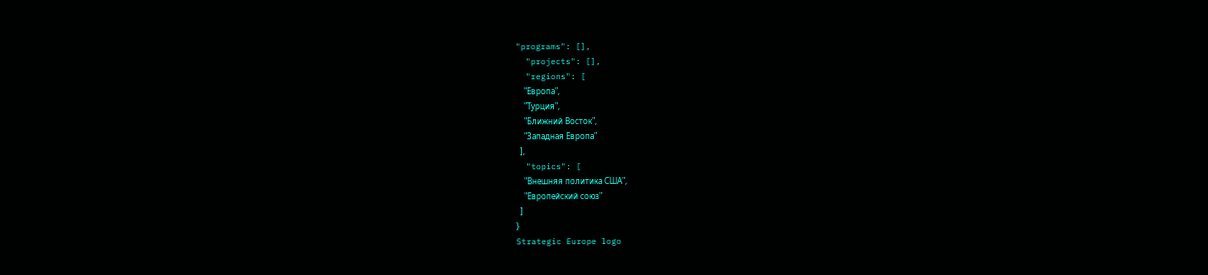"programs": [],
  "projects": [],
  "regions": [
    "Европа",
    "Турция",
    "Ближний Восток",
    "Западная Европа"
  ],
  "topics": [
    "Внешняя политика США",
    "Европейский союз"
  ]
}
Strategic Europe logo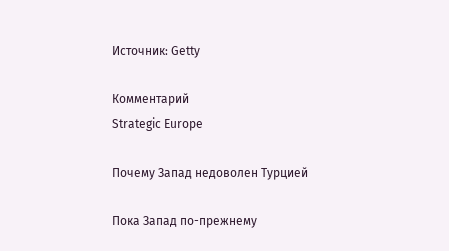Источник: Getty

Комментарий
Strategic Europe

Почему Запад недоволен Турцией

Пока Запад по-прежнему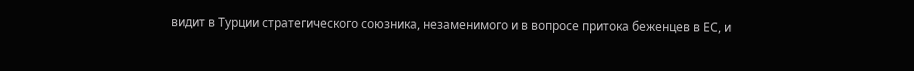видит в Турции стратегического союзника, незаменимого и в вопросе притока беженцев в ЕС, и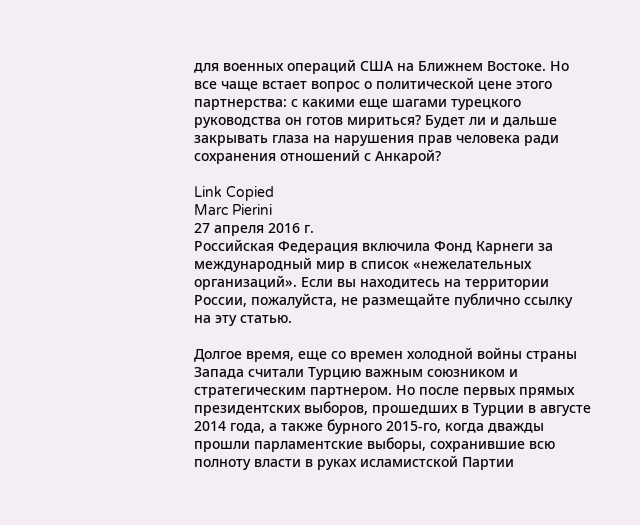для военных операций США на Ближнем Востоке. Но все чаще встает вопрос о политической цене этого партнерства: с какими еще шагами турецкого руководства он готов мириться? Будет ли и дальше закрывать глаза на нарушения прав человека ради сохранения отношений с Анкарой?

Link Copied
Marc Pierini
27 апреля 2016 г.
Российская Федерация включила Фонд Карнеги за международный мир в список «нежелательных организаций». Если вы находитесь на территории России, пожалуйста, не размещайте публично ссылку на эту статью.

Долгое время, еще со времен холодной войны страны Запада считали Турцию важным союзником и стратегическим партнером. Но после первых прямых президентских выборов, прошедших в Турции в августе 2014 года, а также бурного 2015-го, когда дважды прошли парламентские выборы, сохранившие всю полноту власти в руках исламистской Партии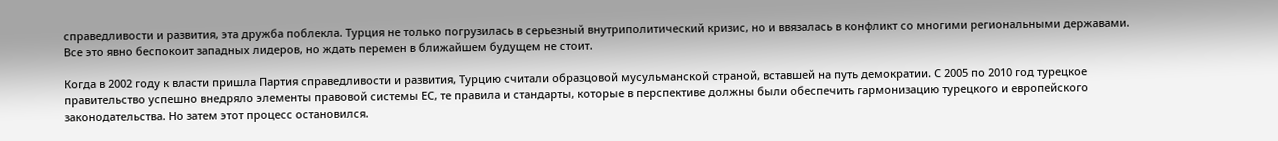справедливости и развития, эта дружба поблекла. Турция не только погрузилась в серьезный внутриполитический кризис, но и ввязалась в конфликт со многими региональными державами. Все это явно беспокоит западных лидеров, но ждать перемен в ближайшем будущем не стоит.

Когда в 2002 году к власти пришла Партия справедливости и развития, Турцию считали образцовой мусульманской страной, вставшей на путь демократии. С 2005 по 2010 год турецкое правительство успешно внедряло элементы правовой системы ЕС, те правила и стандарты, которые в перспективе должны были обеспечить гармонизацию турецкого и европейского законодательства. Но затем этот процесс остановился.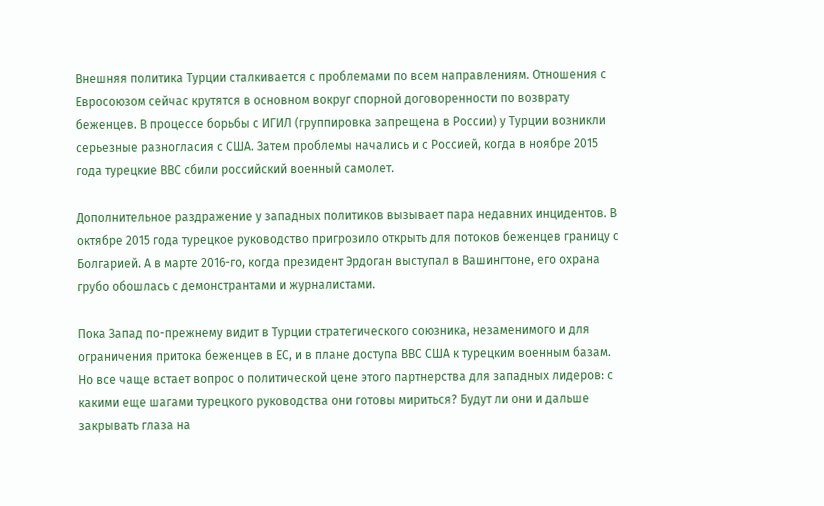Внешняя политика Турции сталкивается с проблемами по всем направлениям. Отношения с Евросоюзом сейчас крутятся в основном вокруг спорной договоренности по возврату беженцев. В процессе борьбы с ИГИЛ (группировка запрещена в России) у Турции возникли серьезные разногласия с США. Затем проблемы начались и с Россией, когда в ноябре 2015 года турецкие ВВС сбили российский военный самолет.

Дополнительное раздражение у западных политиков вызывает пара недавних инцидентов. В октябре 2015 года турецкое руководство пригрозило открыть для потоков беженцев границу с Болгарией. А в марте 2016-го, когда президент Эрдоган выступал в Вашингтоне, его охрана грубо обошлась с демонстрантами и журналистами.

Пока Запад по-прежнему видит в Турции стратегического союзника, незаменимого и для ограничения притока беженцев в ЕС, и в плане доступа ВВС США к турецким военным базам. Но все чаще встает вопрос о политической цене этого партнерства для западных лидеров: с какими еще шагами турецкого руководства они готовы мириться? Будут ли они и дальше закрывать глаза на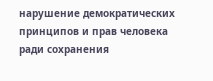нарушение демократических принципов и прав человека ради сохранения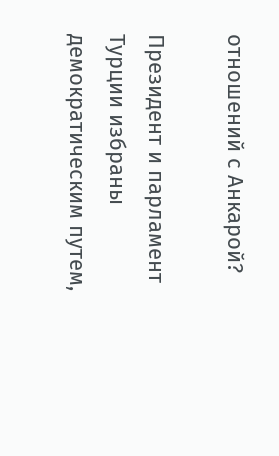отношений с Анкарой?

Президент и парламент Турции избраны демократическим путем,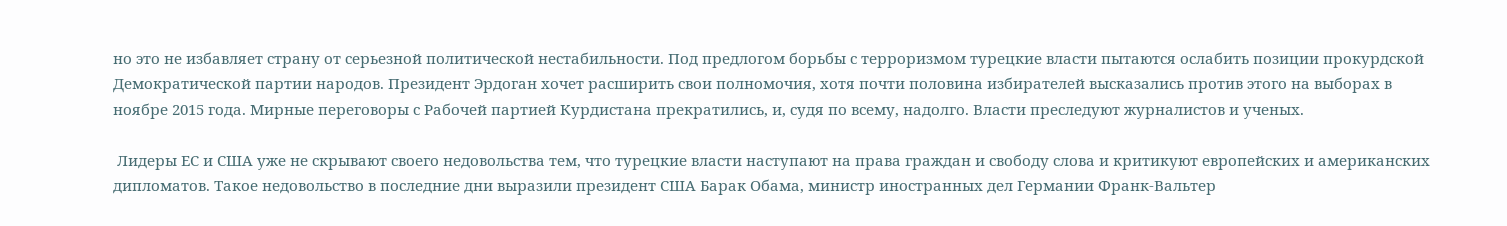но это не избавляет страну от серьезной политической нестабильности. Под предлогом борьбы с терроризмом турецкие власти пытаются ослабить позиции прокурдской Демократической партии народов. Президент Эрдоган хочет расширить свои полномочия, хотя почти половина избирателей высказались против этого на выборах в ноябре 2015 года. Мирные переговоры с Рабочей партией Курдистана прекратились, и, судя по всему, надолго. Власти преследуют журналистов и ученых.

 Лидеры ЕС и США уже не скрывают своего недовольства тем, что турецкие власти наступают на права граждан и свободу слова и критикуют европейских и американских дипломатов. Такое недовольство в последние дни выразили президент США Барак Обама, министр иностранных дел Германии Франк-Вальтер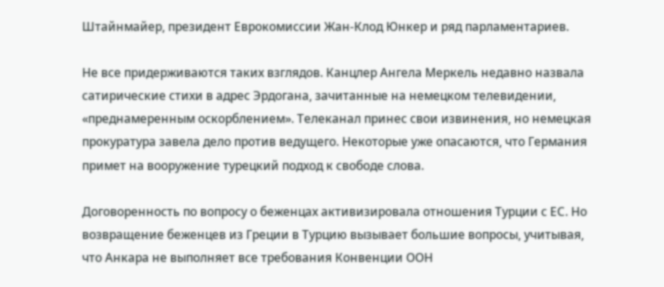Штайнмайер, президент Еврокомиссии Жан-Клод Юнкер и ряд парламентариев.

Не все придерживаются таких взглядов. Канцлер Ангела Меркель недавно назвала сатирические стихи в адрес Эрдогана, зачитанные на немецком телевидении, «преднамеренным оскорблением». Телеканал принес свои извинения, но немецкая прокуратура завела дело против ведущего. Некоторые уже опасаются, что Германия примет на вооружение турецкий подход к свободе слова.

Договоренность по вопросу о беженцах активизировала отношения Турции с ЕС. Но возвращение беженцев из Греции в Турцию вызывает большие вопросы, учитывая, что Анкара не выполняет все требования Конвенции ООН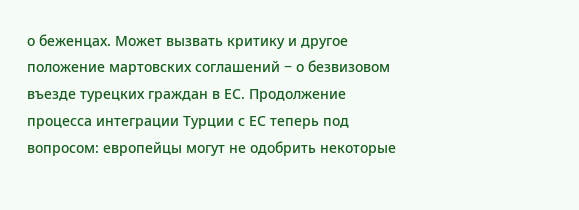о беженцах. Может вызвать критику и другое положение мартовских соглашений − о безвизовом въезде турецких граждан в ЕС. Продолжение процесса интеграции Турции с ЕС теперь под вопросом: европейцы могут не одобрить некоторые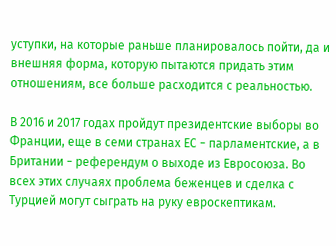уступки, на которые раньше планировалось пойти, да и внешняя форма, которую пытаются придать этим отношениям, все больше расходится с реальностью.

В 2016 и 2017 годах пройдут президентские выборы во Франции, еще в семи странах ЕС − парламентские, а в Британии − референдум о выходе из Евросоюза. Во всех этих случаях проблема беженцев и сделка с Турцией могут сыграть на руку евроскептикам.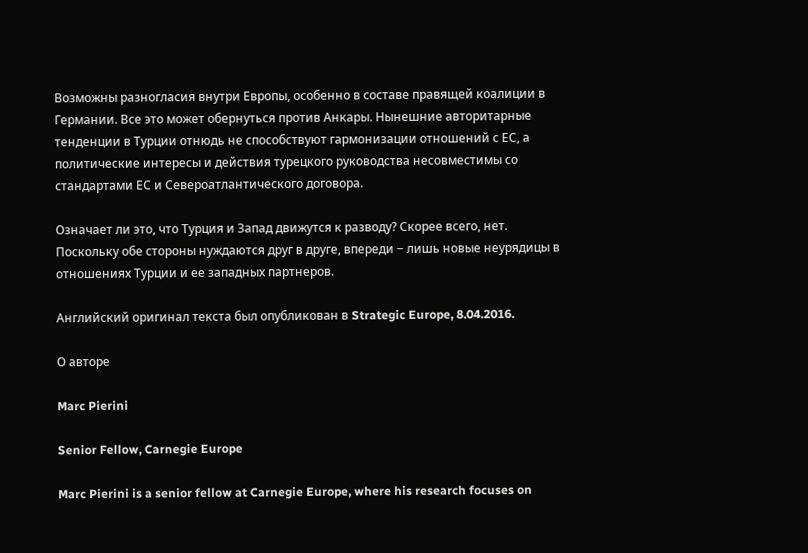Возможны разногласия внутри Европы, особенно в составе правящей коалиции в Германии. Все это может обернуться против Анкары. Нынешние авторитарные тенденции в Турции отнюдь не способствуют гармонизации отношений с ЕС, а политические интересы и действия турецкого руководства несовместимы со стандартами ЕС и Североатлантического договора.

Означает ли это, что Турция и Запад движутся к разводу? Скорее всего, нет. Поскольку обе стороны нуждаются друг в друге, впереди − лишь новые неурядицы в отношениях Турции и ее западных партнеров.

Английский оригинал текста был опубликован в Strategic Europe, 8.04.2016.

О авторе

Marc Pierini

Senior Fellow, Carnegie Europe

Marc Pierini is a senior fellow at Carnegie Europe, where his research focuses on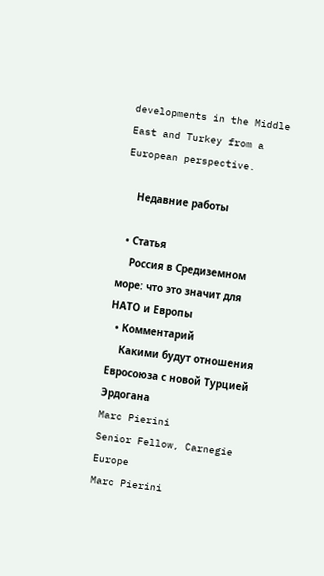developments in the Middle East and Turkey from a European perspective.

    Недавние работы

  • Статья
    Россия в Средиземном море: что это значит для НАТО и Европы
  • Комментарий
    Какими будут отношения Евросоюза с новой Турцией Эрдогана
Marc Pierini
Senior Fellow, Carnegie Europe
Marc Pierini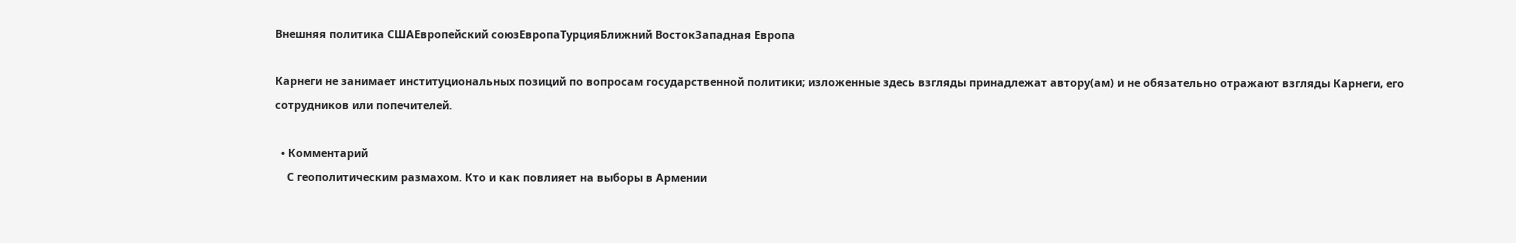Внешняя политика СШАЕвропейский союзЕвропаТурцияБлижний ВостокЗападная Европа

Карнеги не занимает институциональных позиций по вопросам государственной политики; изложенные здесь взгляды принадлежат автору(ам) и не обязательно отражают взгляды Карнеги, его сотрудников или попечителей.

  • Комментарий
    С геополитическим размахом. Кто и как повлияет на выборы в Армении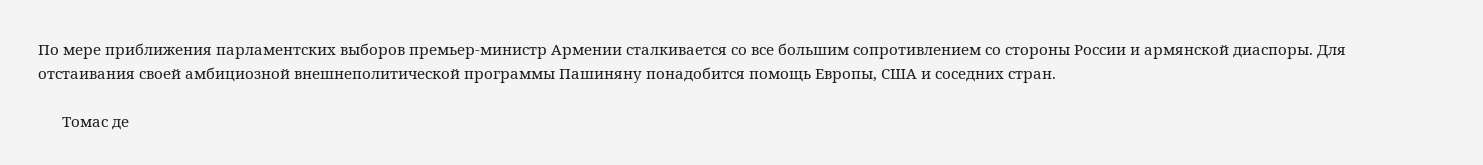По мере приближения парламентских выборов премьер-министр Армении сталкивается со все большим сопротивлением со стороны России и армянской диаспоры. Для отстаивания своей амбициозной внешнеполитической программы Пашиняну понадобится помощь Европы, США и соседних стран.

      Томас де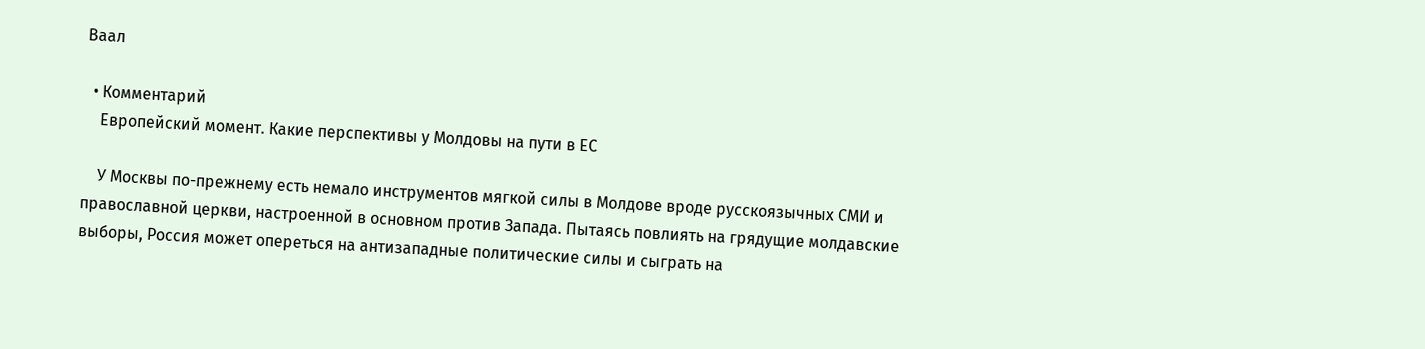Ваал

  • Комментарий
    Европейский момент. Какие перспективы у Молдовы на пути в ЕС

    У Москвы по-прежнему есть немало инструментов мягкой силы в Молдове вроде русскоязычных СМИ и православной церкви, настроенной в основном против Запада. Пытаясь повлиять на грядущие молдавские выборы, Россия может опереться на антизападные политические силы и сыграть на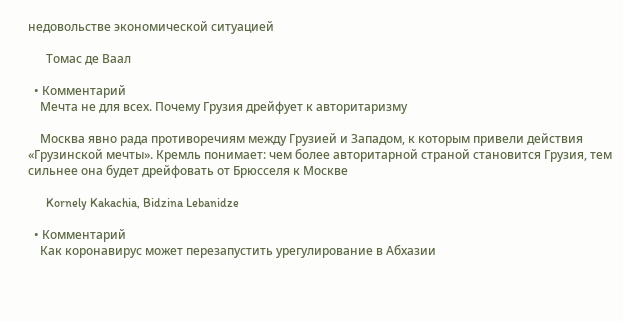недовольстве экономической ситуацией

      Томас де Ваал

  • Комментарий
    Мечта не для всех. Почему Грузия дрейфует к авторитаризму

    Москва явно рада противоречиям между Грузией и Западом, к которым привели действия «Грузинской мечты». Кремль понимает: чем более авторитарной страной становится Грузия, тем сильнее она будет дрейфовать от Брюсселя к Москве

      Kornely Kakachia, Bidzina Lebanidze

  • Комментарий
    Как коронавирус может перезапустить урегулирование в Абхазии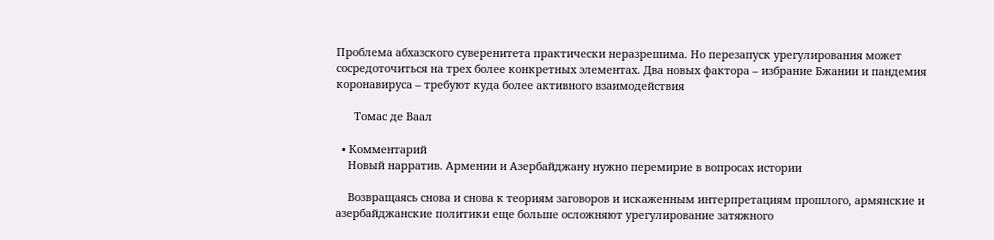Проблема абхазского суверенитета практически неразрешима. Но перезапуск урегулирования может сосредоточиться на трех более конкретных элементах. Два новых фактора – избрание Бжании и пандемия коронавируса – требуют куда более активного взаимодействия

      Томас де Ваал

  • Комментарий
    Новый нарратив. Армении и Азербайджану нужно перемирие в вопросах истории

    Возвращаясь снова и снова к теориям заговоров и искаженным интерпретациям прошлого, армянские и азербайджанские политики еще больше осложняют урегулирование затяжного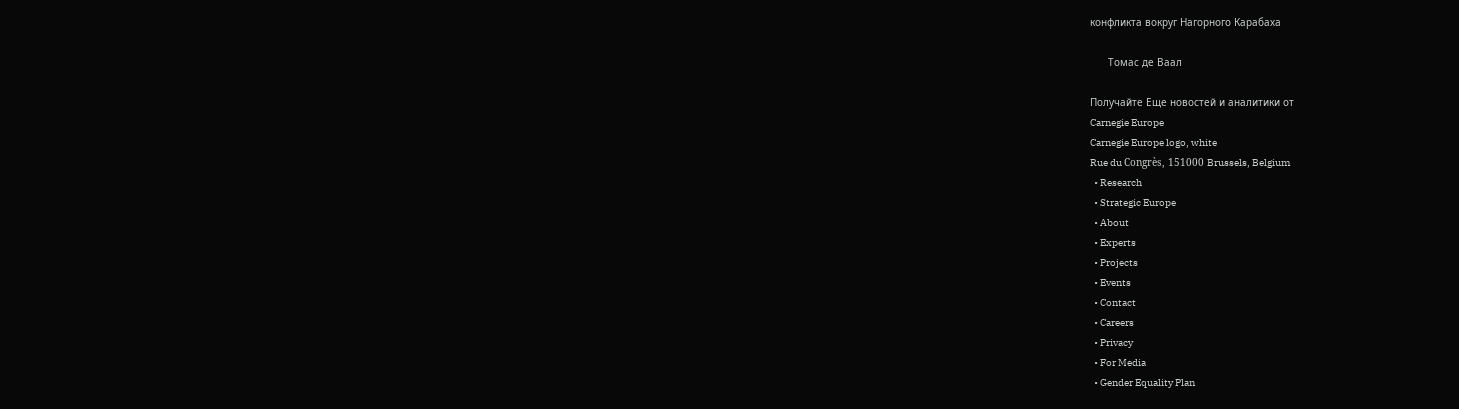конфликта вокруг Нагорного Карабаха

      Томас де Ваал

Получайте Еще новостей и аналитики от
Carnegie Europe
Carnegie Europe logo, white
Rue du Congrès, 151000 Brussels, Belgium
  • Research
  • Strategic Europe
  • About
  • Experts
  • Projects
  • Events
  • Contact
  • Careers
  • Privacy
  • For Media
  • Gender Equality Plan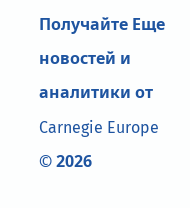Получайте Еще новостей и аналитики от
Carnegie Europe
© 2026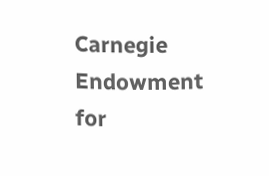Carnegie Endowment for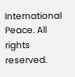International Peace. All rights reserved.